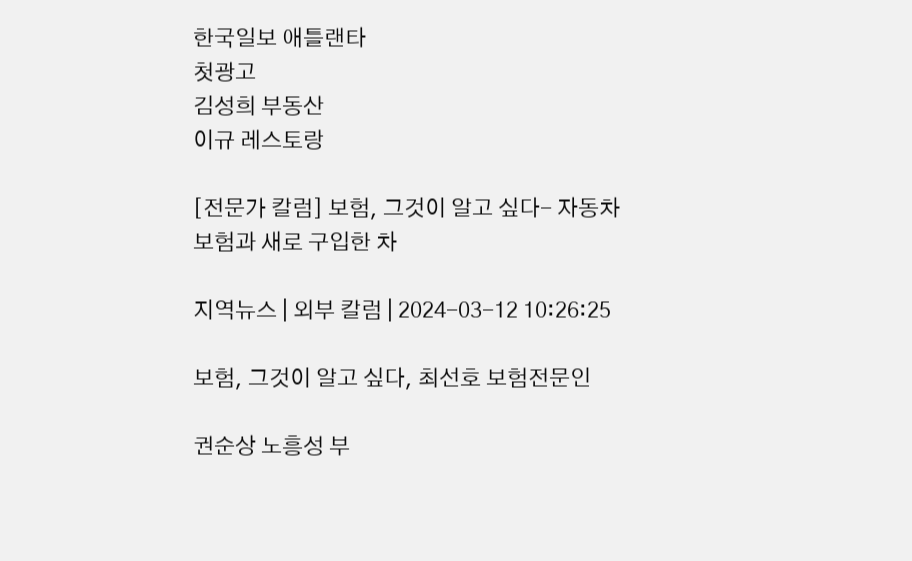한국일보 애틀랜타
첫광고
김성희 부동산
이규 레스토랑

[전문가 칼럼] 보험, 그것이 알고 싶다- 자동차보험과 새로 구입한 차

지역뉴스 | 외부 칼럼 | 2024-03-12 10:26:25

보험, 그것이 알고 싶다, 최선호 보험전문인

권순상 노흥성 부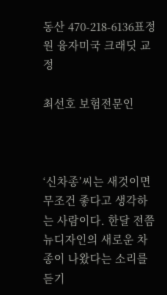동산 470-218-6136표정원 융자미국 크래딧 교정

최선호 보험전문인



‘신차종’씨는 새것이면 무조건 좋다고 생각하는 사람이다. 한달 전쯤 뉴디자인의 새로운 차종이 나왔다는 소리를 듣기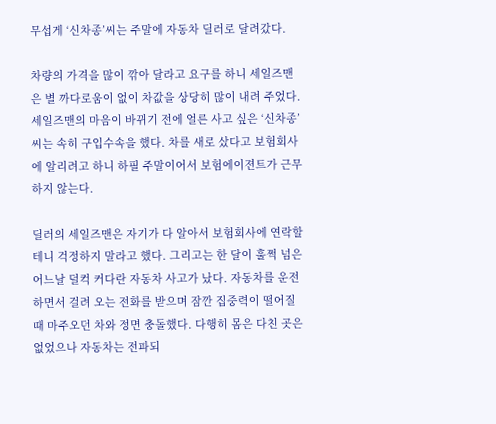무섭게 ‘신차종’씨는 주말에 자동차 딜러로 달려갔다.

차량의 가격을 많이 깎아 달라고 요구를 하니 세일즈맨은 별 까다로움이 없이 차값을 상당히 많이 내려 주었다. 세일즈맨의 마음이 바뀌기 전에 얼른 사고 싶은 ‘신차종’씨는 속히 구입수속을 했다. 차를 새로 샀다고 보험회사에 알리려고 하니 하필 주말이어서 보험에이젼트가 근무 하지 않는다.

딜러의 세일즈맨은 자기가 다 알아서 보험회사에 연락할테니 걱정하지 말라고 했다. 그리고는 한 달이 훌쩍 넘은 어느날 덜컥 커다란 자동차 사고가 났다. 자동차를 운전하면서 걸려 오는 전화를 받으며 잠깐 집중력이 떨어질 때 마주오던 차와 정면 충돌했다. 다행히 몸은 다친 곳은 없었으나 자동차는 전파되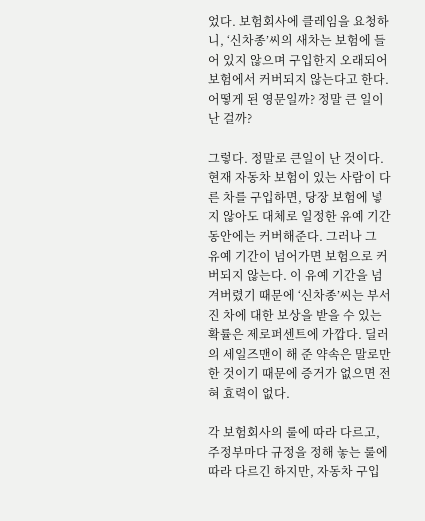었다. 보험회사에 클레임을 요청하니, ‘신차종’씨의 새차는 보험에 들어 있지 않으며 구입한지 오래되어 보험에서 커버되지 않는다고 한다. 어떻게 된 영문일까? 정말 큰 일이 난 걸까?

그렇다. 정말로 큰일이 난 것이다. 현재 자동차 보험이 있는 사람이 다른 차를 구입하면, 당장 보험에 넣지 않아도 대체로 일정한 유예 기간 동안에는 커버해준다. 그러나 그 유예 기간이 넘어가면 보험으로 커버되지 않는다. 이 유예 기간을 넘겨버렸기 때문에 ‘신차종’씨는 부서진 차에 대한 보상을 받을 수 있는 확률은 제로퍼센트에 가깝다. 딜러의 세일즈맨이 해 준 약속은 말로만 한 것이기 때문에 증거가 없으면 전혀 효력이 없다.

각 보험회사의 룰에 따라 다르고, 주정부마다 규정을 정해 놓는 룰에 따라 다르긴 하지만, 자동차 구입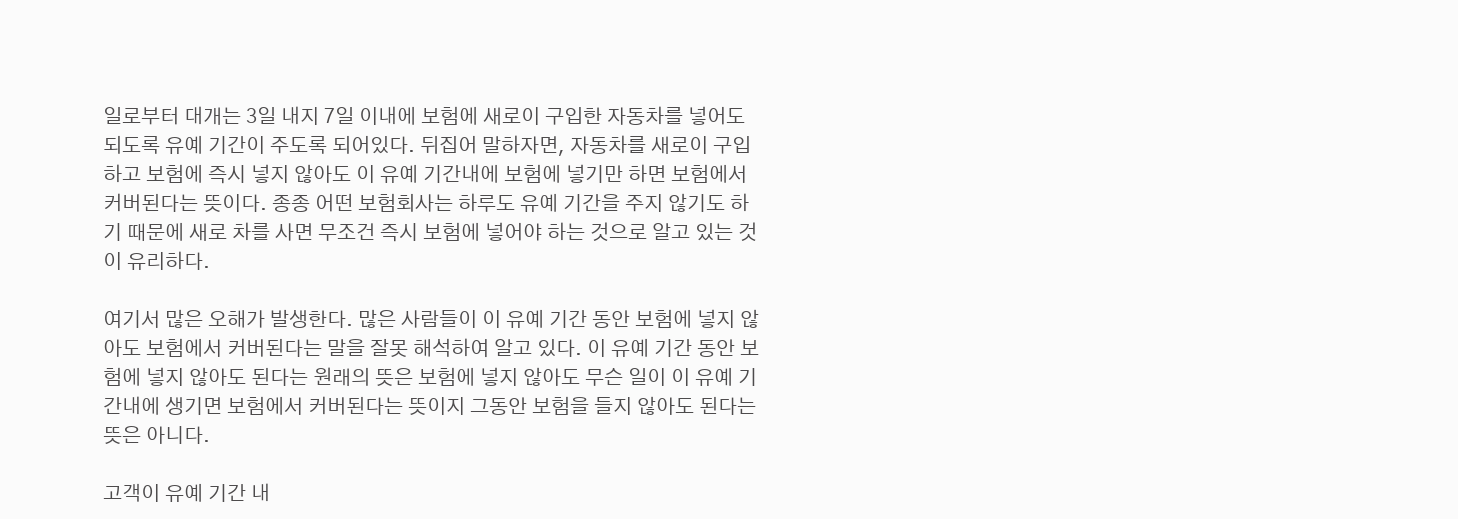일로부터 대개는 3일 내지 7일 이내에 보험에 새로이 구입한 자동차를 넣어도 되도록 유예 기간이 주도록 되어있다. 뒤집어 말하자면, 자동차를 새로이 구입하고 보험에 즉시 넣지 않아도 이 유예 기간내에 보험에 넣기만 하면 보험에서 커버된다는 뜻이다. 종종 어떤 보험회사는 하루도 유예 기간을 주지 않기도 하기 때문에 새로 차를 사면 무조건 즉시 보험에 넣어야 하는 것으로 알고 있는 것이 유리하다.

여기서 많은 오해가 발생한다. 많은 사람들이 이 유예 기간 동안 보험에 넣지 않아도 보험에서 커버된다는 말을 잘못 해석하여 알고 있다. 이 유예 기간 동안 보험에 넣지 않아도 된다는 원래의 뜻은 보험에 넣지 않아도 무슨 일이 이 유예 기간내에 생기면 보험에서 커버된다는 뜻이지 그동안 보험을 들지 않아도 된다는 뜻은 아니다.

고객이 유예 기간 내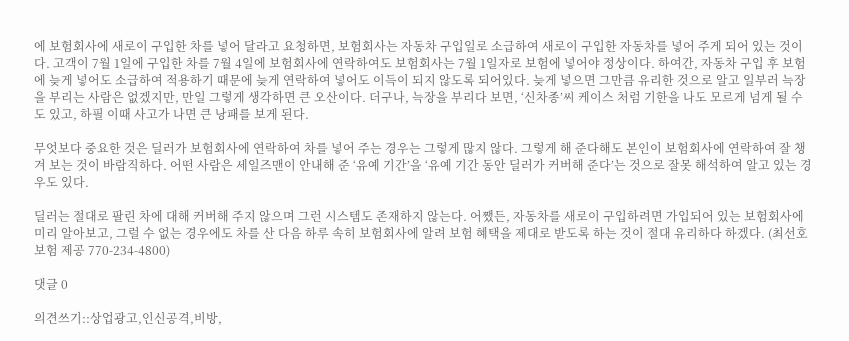에 보험회사에 새로이 구입한 차를 넣어 달라고 요청하면, 보험회사는 자동차 구입일로 소급하여 새로이 구입한 자동차를 넣어 주게 되어 있는 것이다. 고객이 7월 1일에 구입한 차를 7월 4일에 보험회사에 연락하여도 보험회사는 7월 1일자로 보험에 넣어야 정상이다. 하여간, 자동차 구입 후 보험에 늦게 넣어도 소급하여 적용하기 때문에 늦게 연락하여 넣어도 이득이 되지 않도록 되어있다. 늦게 넣으면 그만큼 유리한 것으로 알고 일부러 늑장을 부리는 사람은 없겠지만, 만일 그렇게 생각하면 큰 오산이다. 더구나, 늑장을 부리다 보면, ‘신차종’씨 케이스 처럼 기한을 나도 모르게 넘게 될 수도 있고, 하필 이때 사고가 나면 큰 낭패를 보게 된다.

무엇보다 중요한 것은 딜러가 보험회사에 연락하여 차를 넣어 주는 경우는 그렇게 많지 않다. 그렇게 해 준다해도 본인이 보험회사에 연락하여 잘 챙겨 보는 것이 바람직하다. 어떤 사람은 세일즈맨이 안내해 준 ‘유예 기간’을 ‘유예 기간 동안 딜러가 커버해 준다’는 것으로 잘못 해석하여 알고 있는 경우도 있다.

딜러는 절대로 팔린 차에 대해 커버해 주지 않으며 그런 시스템도 존재하지 않는다. 어쨌든, 자동차를 새로이 구입하려면 가입되어 있는 보험회사에 미리 알아보고, 그럴 수 없는 경우에도 차를 산 다음 하루 속히 보험회사에 알려 보험 혜택을 제대로 받도록 하는 것이 절대 유리하다 하겠다. (최선호 보험 제공 770-234-4800)

댓글 0

의견쓰기::상업광고,인신공격,비방,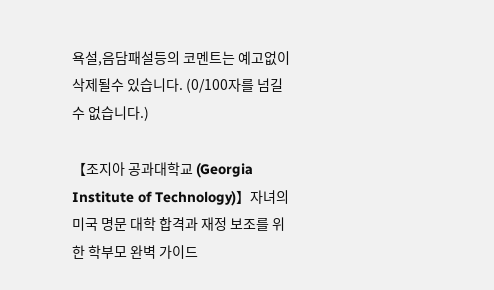욕설,음담패설등의 코멘트는 예고없이 삭제될수 있습니다. (0/100자를 넘길 수 없습니다.)

【조지아 공과대학교 (Georgia Institute of Technology)】자녀의 미국 명문 대학 합격과 재정 보조를 위한 학부모 완벽 가이드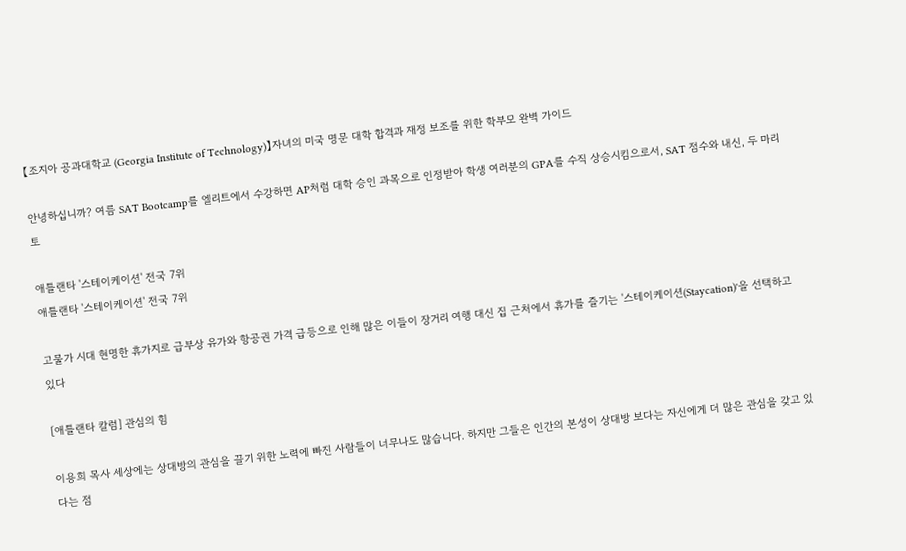【조지아 공과대학교 (Georgia Institute of Technology)】자녀의 미국 명문 대학 합격과 재정 보조를 위한 학부모 완벽 가이드

안녕하십니까? 여름 SAT Bootcamp를 엘리트에서 수강하면 AP처럼 대학 승인 과목으로 인정받아 학생 여러분의 GPA를 수직 상승시킴으로서, SAT 점수와 내신, 두 마리 토

애틀랜타 '스테이케이션' 전국 7위
애틀랜타 '스테이케이션' 전국 7위

고물가 시대 현명한 휴가지로 급부상 유가와 항공권 가격 급등으로 인해 많은 이들이 장거리 여행 대신 집 근처에서 휴가를 즐기는 '스테이케이션(Staycation)'을 선택하고 있다

[애틀랜타 칼럼] 관심의 힘

이용희 목사 세상에는 상대방의 관심을 끌기 위한 노력에 빠진 사람들이 너무나도 많습니다. 하지만 그들은 인간의 본성이 상대방 보다는 자신에게 더 많은 관심을 갖고 있다는 점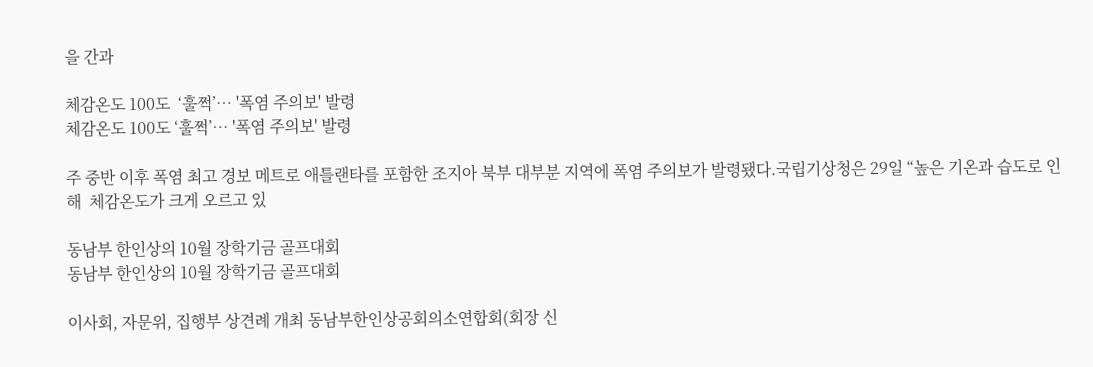을 간과

체감온도 100도  ‘훌쩍’… '폭염 주의보' 발령
체감온도 100도 ‘훌쩍’… '폭염 주의보' 발령

주 중반 이후 폭염 최고 경보 메트로 애틀랜타를 포함한 조지아 북부 대부분 지역에 폭염 주의보가 발령됐다.국립기상청은 29일 “높은 기온과 습도로 인해  체감온도가 크게 오르고 있

동남부 한인상의 10월 장학기금 골프대회
동남부 한인상의 10월 장학기금 골프대회

이사회, 자문위, 집행부 상견례 개최 동남부한인상공회의소연합회(회장 신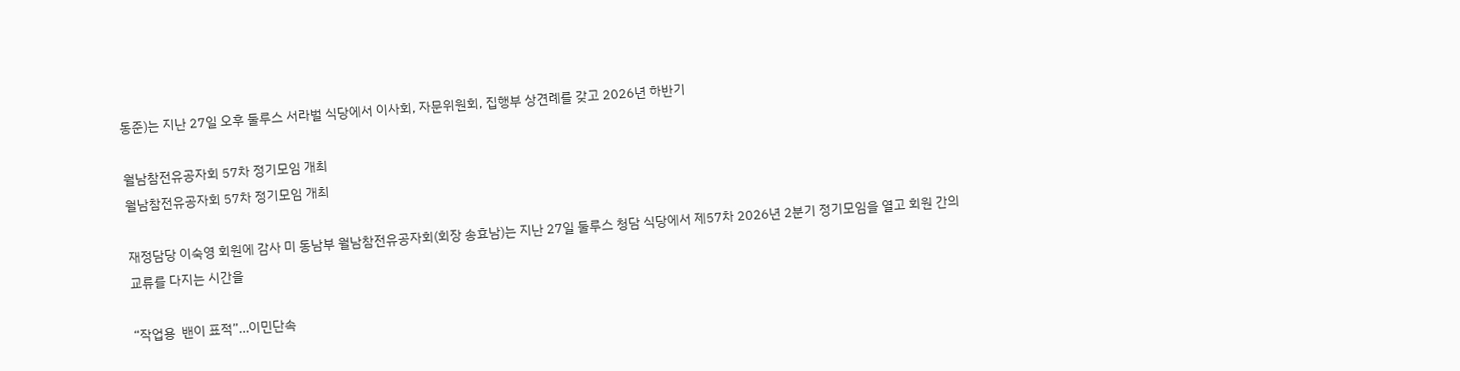동준)는 지난 27일 오후 둘루스 서라벌 식당에서 이사회, 자문위원회, 집행부 상견례를 갖고 2026년 하반기

월남참전유공자회 57차 정기모임 개최
월남참전유공자회 57차 정기모임 개최

재정담당 이숙영 회원에 감사 미 동남부 월남참전유공자회(회장 송효남)는 지난 27일 둘루스 청담 식당에서 제57차 2026년 2분기 정기모임을 열고 회원 간의 교류를 다지는 시간을

“작업용  밴이 표적”…이민단속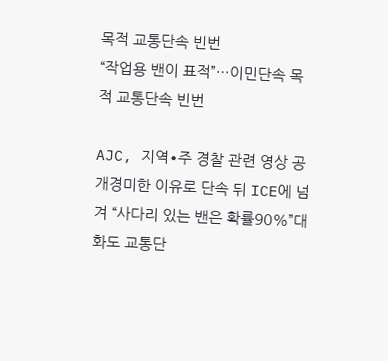목적 교통단속 빈번
“작업용 밴이 표적”…이민단속 목적 교통단속 빈번

AJC, 지역∙주 경찰 관련 영상 공개경미한 이유로 단속 뒤 ICE에 넘겨 “사다리 있는 밴은 확률90%”대화도 교통단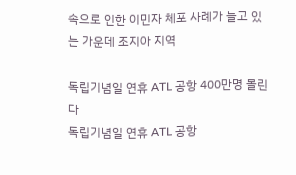속으로 인한 이민자 체포 사례가 늘고 있는 가운데 조지아 지역

독립기념일 연휴 ATL 공항 400만명 몰린다
독립기념일 연휴 ATL 공항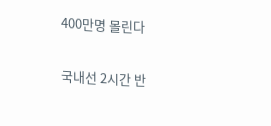400만명 몰린다

국내선 2시간 반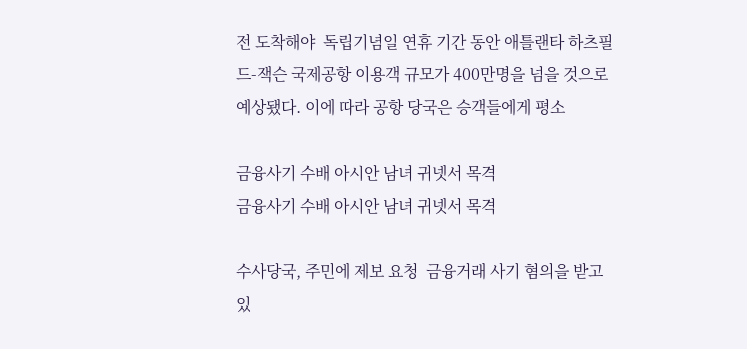전 도착해야  독립기념일 연휴 기간 동안 애틀랜타 하츠필드-잭슨 국제공항 이용객 규모가 400만명을 넘을 것으로 예상됐다. 이에 따라 공항 당국은 승객들에게 평소

금융사기 수배 아시안 남녀 귀넷서 목격
금융사기 수배 아시안 남녀 귀넷서 목격

수사당국, 주민에 제보 요청  금융거래 사기 혐의을 받고 있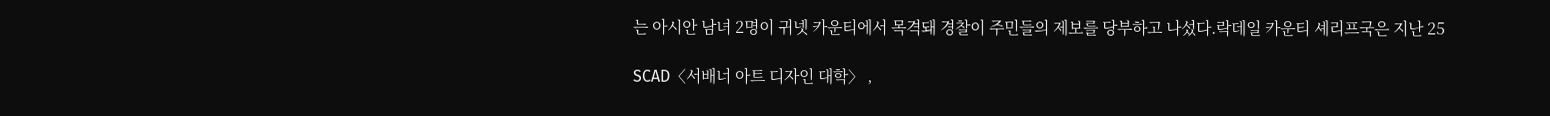는 아시안 남녀 2명이 귀넷 카운티에서 목격돼 경찰이 주민들의 제보를 당부하고 나섰다.락데일 카운티 셰리프국은 지난 25

SCAD〈서배너 아트 디자인 대학〉 ‚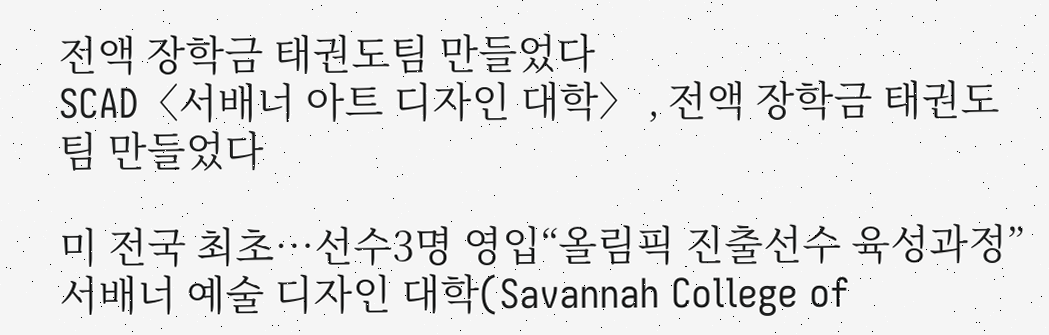전액 장학금 태권도팀 만들었다
SCAD〈서배너 아트 디자인 대학〉 ‚ 전액 장학금 태권도팀 만들었다

미 전국 최초…선수3명 영입“올림픽 진출선수 육성과정” 서배너 예술 디자인 대학(Savannah College of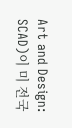Art and Design: SCAD)이 미 전국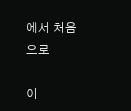에서 처음으로

이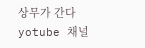상무가 간다 yotube 채널